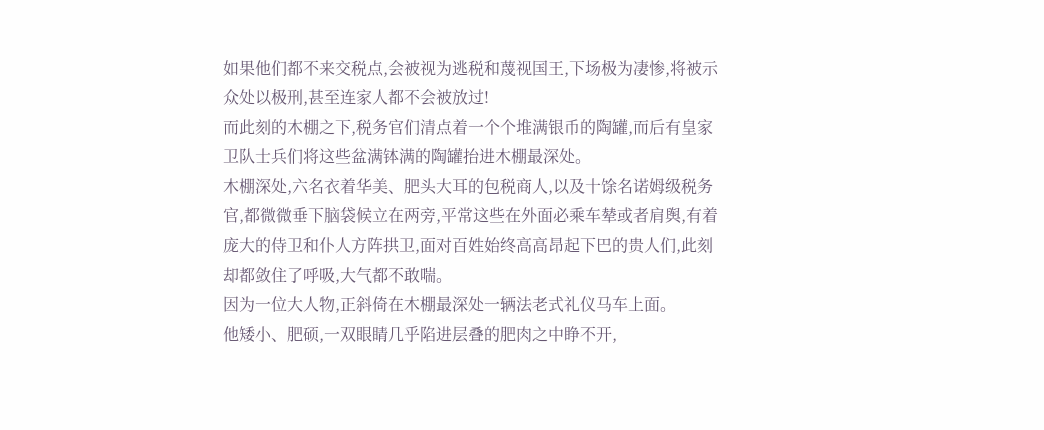如果他们都不来交税点,会被视为逃税和蔑视国王,下场极为凄惨,将被示众处以极刑,甚至连家人都不会被放过!
而此刻的木棚之下,税务官们清点着一个个堆满银币的陶罐,而后有皇家卫队士兵们将这些盆满钵满的陶罐抬进木棚最深处。
木棚深处,六名衣着华美、肥头大耳的包税商人,以及十馀名诺姆级税务官,都微微垂下脑袋候立在两旁,平常这些在外面必乘车辇或者肩舆,有着庞大的侍卫和仆人方阵拱卫,面对百姓始终高高昂起下巴的贵人们,此刻却都敛住了呼吸,大气都不敢喘。
因为一位大人物,正斜倚在木棚最深处一辆法老式礼仪马车上面。
他矮小、肥硕,一双眼睛几乎陷进层叠的肥肉之中睁不开,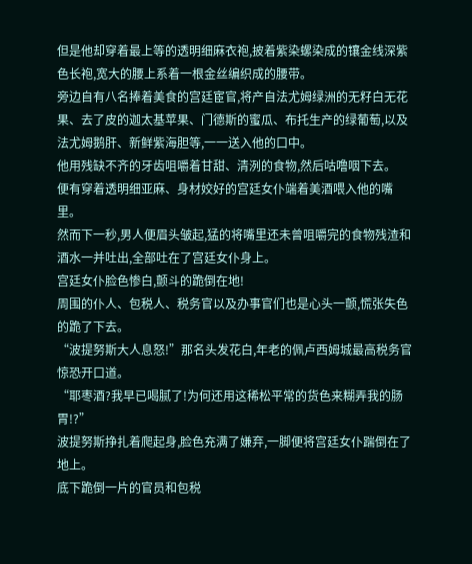但是他却穿着最上等的透明细麻衣袍,披着紫染螺染成的镶金线深紫色长袍,宽大的腰上系着一根金丝编织成的腰带。
旁边自有八名捧着美食的宫廷宦官,将产自法尤姆绿洲的无籽白无花果、去了皮的迦太基苹果、门德斯的蜜瓜、布托生产的绿葡萄,以及法尤姆鹅肝、新鲜紫海胆等,一一送入他的口中。
他用残缺不齐的牙齿咀嚼着甘甜、清洌的食物,然后咕噜咽下去。
便有穿着透明细亚麻、身材姣好的宫廷女仆端着美酒喂入他的嘴里。
然而下一秒,男人便眉头皱起,猛的将嘴里还未曾咀嚼完的食物残渣和酒水一并吐出,全部吐在了宫廷女仆身上。
宫廷女仆脸色惨白,颤斗的跪倒在地!
周围的仆人、包税人、税务官以及办事官们也是心头一颤,慌张失色的跪了下去。
“波提努斯大人息怒!”那名头发花白,年老的佩卢西姆城最高税务官惊恐开口道。
“耶枣酒?我早已喝腻了!为何还用这稀松平常的货色来糊弄我的肠胃!?”
波提努斯挣扎着爬起身,脸色充满了嫌弃,一脚便将宫廷女仆踹倒在了地上。
底下跪倒一片的官员和包税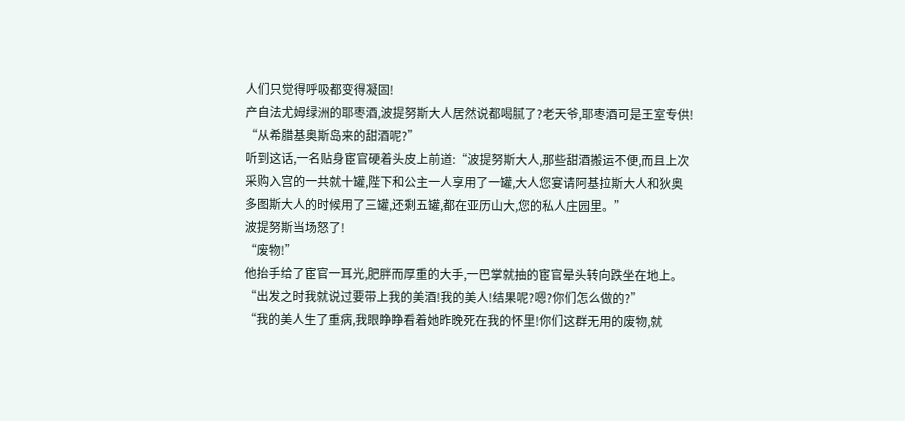人们只觉得呼吸都变得凝固!
产自法尤姆绿洲的耶枣酒,波提努斯大人居然说都喝腻了?老天爷,耶枣酒可是王室专供!
“从希腊基奥斯岛来的甜酒呢?”
听到这话,一名贴身宦官硬着头皮上前道:“波提努斯大人,那些甜酒搬运不便,而且上次采购入宫的一共就十罐,陛下和公主一人享用了一罐,大人您宴请阿基拉斯大人和狄奥多图斯大人的时候用了三罐,还剩五罐,都在亚历山大,您的私人庄园里。”
波提努斯当场怒了!
“废物!”
他抬手给了宦官一耳光,肥胖而厚重的大手,一巴掌就抽的宦官晕头转向跌坐在地上。
“出发之时我就说过要带上我的美酒!我的美人!结果呢?嗯?你们怎么做的?”
“我的美人生了重病,我眼睁睁看着她昨晚死在我的怀里!你们这群无用的废物,就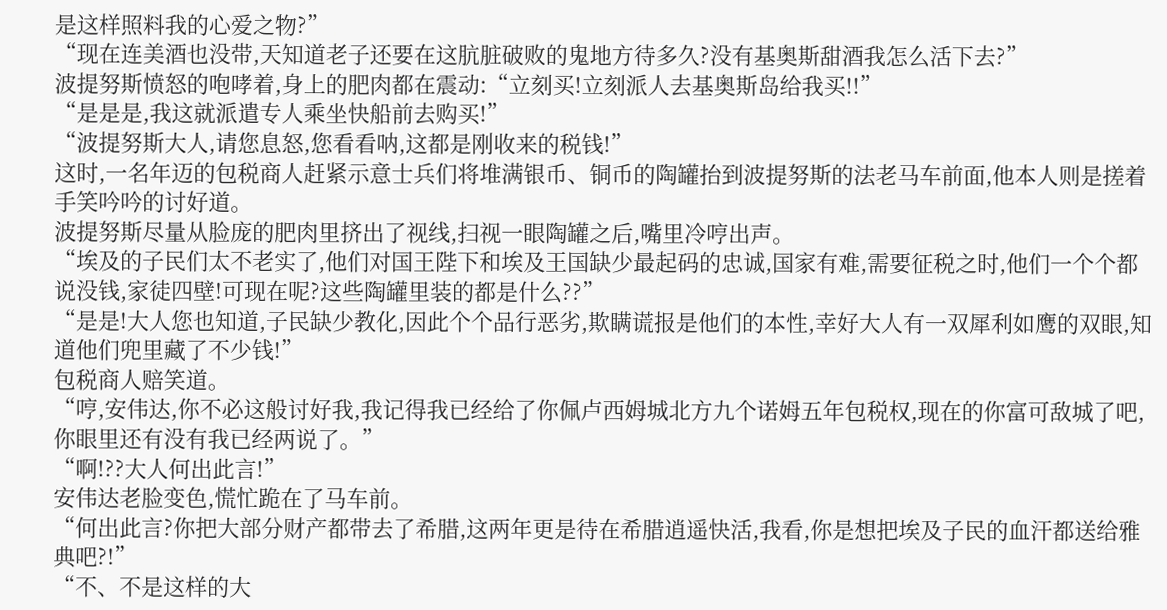是这样照料我的心爱之物?”
“现在连美酒也没带,天知道老子还要在这肮脏破败的鬼地方待多久?没有基奥斯甜酒我怎么活下去?”
波提努斯愤怒的咆哮着,身上的肥肉都在震动:“立刻买!立刻派人去基奥斯岛给我买!!”
“是是是,我这就派遣专人乘坐快船前去购买!”
“波提努斯大人,请您息怒,您看看呐,这都是刚收来的税钱!”
这时,一名年迈的包税商人赶紧示意士兵们将堆满银币、铜币的陶罐抬到波提努斯的法老马车前面,他本人则是搓着手笑吟吟的讨好道。
波提努斯尽量从脸庞的肥肉里挤出了视线,扫视一眼陶罐之后,嘴里冷哼出声。
“埃及的子民们太不老实了,他们对国王陛下和埃及王国缺少最起码的忠诚,国家有难,需要征税之时,他们一个个都说没钱,家徒四壁!可现在呢?这些陶罐里装的都是什么??”
“是是!大人您也知道,子民缺少教化,因此个个品行恶劣,欺瞒谎报是他们的本性,幸好大人有一双犀利如鹰的双眼,知道他们兜里藏了不少钱!”
包税商人赔笑道。
“哼,安伟达,你不必这般讨好我,我记得我已经给了你佩卢西姆城北方九个诺姆五年包税权,现在的你富可敌城了吧,你眼里还有没有我已经两说了。”
“啊!??大人何出此言!”
安伟达老脸变色,慌忙跪在了马车前。
“何出此言?你把大部分财产都带去了希腊,这两年更是待在希腊逍遥快活,我看,你是想把埃及子民的血汗都送给雅典吧?!”
“不、不是这样的大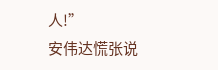人!”
安伟达慌张说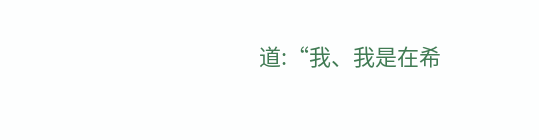道:“我、我是在希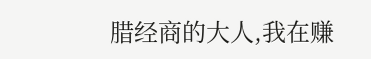腊经商的大人,我在赚